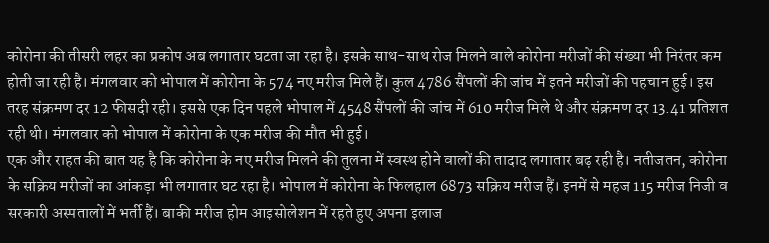कोरोना की तीसरी लहर का प्रकोप अब लगातार घटता जा रहा है। इसके साथ-साथ रोज मिलने वाले कोरोना मरीजों की संख्या भी निरंतर कम होती जा रही है। मंगलवार को भोपाल में कोरोना के 574 नए मरीज मिले हैं। कुल 4786 सैंपलों की जांच में इतने मरीजों की पहचान हुई। इस तरह संक्रमण दर 12 फीसदी रही। इससे एक दिन पहले भोपाल में 4548 सैंपलों की जांच में 610 मरीज मिले थे और संक्रमण दर 13.41 प्रतिशत रही थी। मंगलवार को भोपाल में कोरोना के एक मरीज की मौत भी हुई।
एक और राहत की बात यह है कि कोरोना के नए मरीज मिलने की तुलना में स्वस्थ होने वालों की तादाद लगातार बढ़ रही है। नतीजतन, कोरोना के सक्रिय मरीजों का आंकड़ा भी लगातार घट रहा है। भोपाल में कोरोना के फिलहाल 6873 सक्रिय मरीज हैं। इनमें से महज 115 मरीज निजी व सरकारी अस्पतालों में भर्ती हैं। बाकी मरीज होम आइसोलेशन में रहते हुए अपना इलाज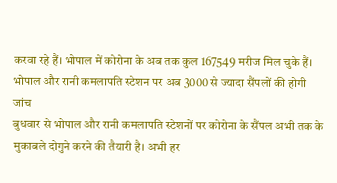करवा रहे हैं। भोपाल में कोरोना के अब तक कुल 167549 मरीज मिल चुके हैं।
भोपाल और रानी कमलापति स्टेशन पर अब 3000 से ज्यादा सैंपलों की होगी जांच
बुधवार से भोपाल और रानी कमलापति स्टेशनों पर कोरोना के सैंपल अभी तक के मुकाबले दोगुने करने की तैयारी है। अभी हर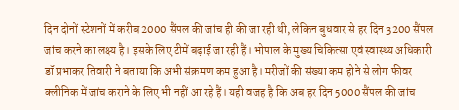दिन दोनों स्टेशनों में करीब 2000 सैंपल की जांच ही की जा रही थी, लेकिन बुधवार से हर दिन 3200 सैंपल जांच करने का लक्ष्य है। इसके लिए टीमें बढ़ाई जा रही हैं। भोपाल के मुख्य चिकित्सा एवं स्वास्थ्य अधिकारी डॉ प्रभाकर तिवारी ने बताया कि अभी संक्रमण कम हुआ है। मरीजों की संख्या कम होने से लोग फीवर क्लीनिक में जांच कराने के लिए भी नहीं आ रहे हैं। यही वजह है कि अब हर दिन 5000 सैंपल की जांच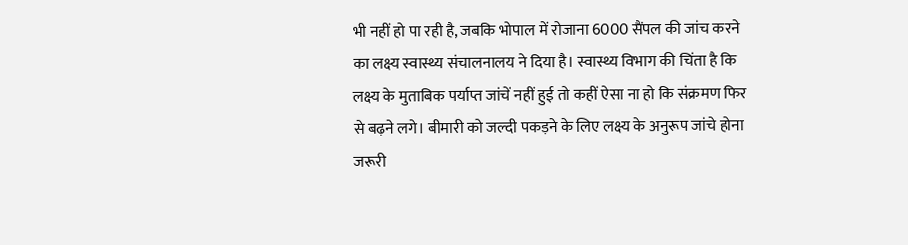भी नहीं हो पा रही है, जबकि भोपाल में रोजाना 6000 सैंपल की जांच करने का लक्ष्य स्वास्थ्य संचालनालय ने दिया है। स्वास्थ्य विभाग की चिंता है कि लक्ष्य के मुताबिक पर्याप्त जांचें नहीं हुई तो कहीं ऐसा ना हो कि संक्रमण फिर से बढ़ने लगे। बीमारी को जल्दी पकड़ने के लिए लक्ष्य के अनुरूप जांचे होना जरूरी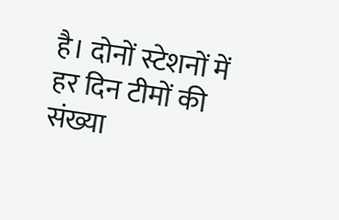है। दोनों स्टेशनों में हर दिन टीमों की संख्या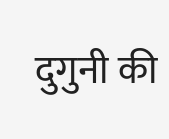दुगुनी की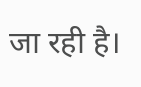जा रही है।